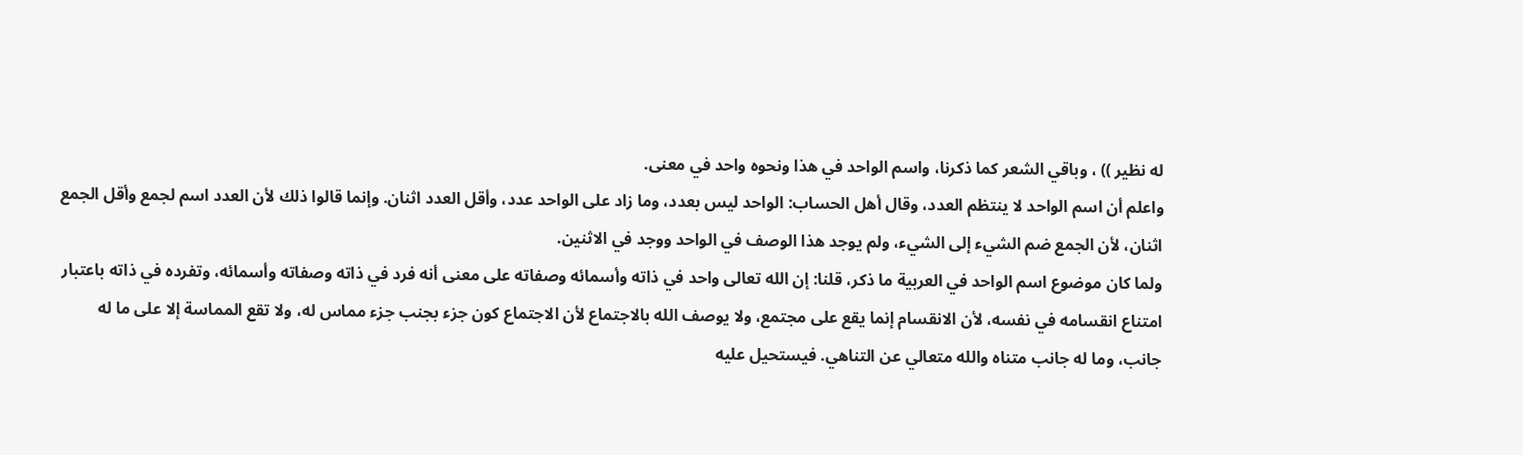له نظير )) ، وباقي الشعر كما ذكرنا، واسم الواحد في هذا ونحوه واحد في معنى.
واعلم أن اسم الواحد لا ينتظم العدد، وقال أهل الحساب: الواحد ليس بعدد، وما زاد على الواحد عدد، وأقل العدد اثنان. وإنما قالوا ذلك لأن العدد اسم لجمع وأقل الجمع اثنان، لأن الجمع ضم الشيء إلى الشيء، ولم يوجد هذا الوصف في الواحد ووجد في الاثنين.
ولما كان موضوع اسم الواحد في العربية ما ذكر، قلنا: إن الله تعالى واحد في ذاته وأسمائه وصفاته على معنى أنه فرد في ذاته وصفاته وأسمائه، وتفرده في ذاته باعتبار امتناع انقسامه في نفسه، لأن الانقسام إنما يقع على مجتمع، ولا يوصف الله بالاجتماع لأن الاجتماع كون جزء بجنب جزء مماس له، ولا تقع المماسة إلا على ما له جانب، وما له جانب متناه والله متعالي عن التناهي. فيستحيل عليه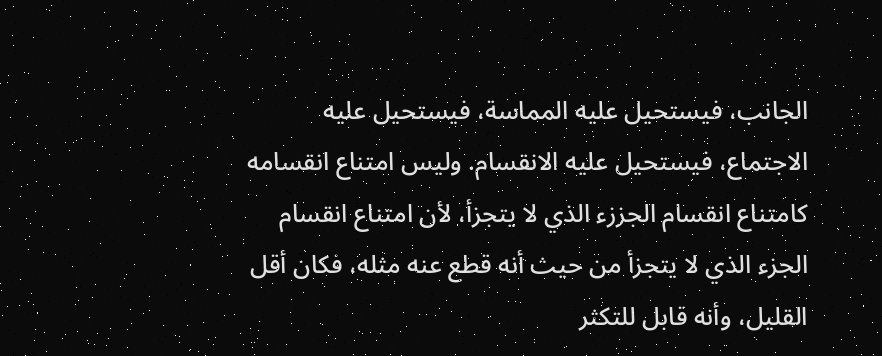الجانب، فيستحيل عليه المماسة، فيستحيل عليه الاجتماع، فيستحيل عليه الانقسام. وليس امتناع انقسامه كامتناع انقسام الجززء الذي لا يتجزأ، لأن امتناع انقسام الجزء الذي لا يتجزأ من حيث أنه قطع عنه مثله، فكان أقل القليل، وأنه قابل للتكثر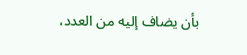بأن يضاف إليه من العدد،